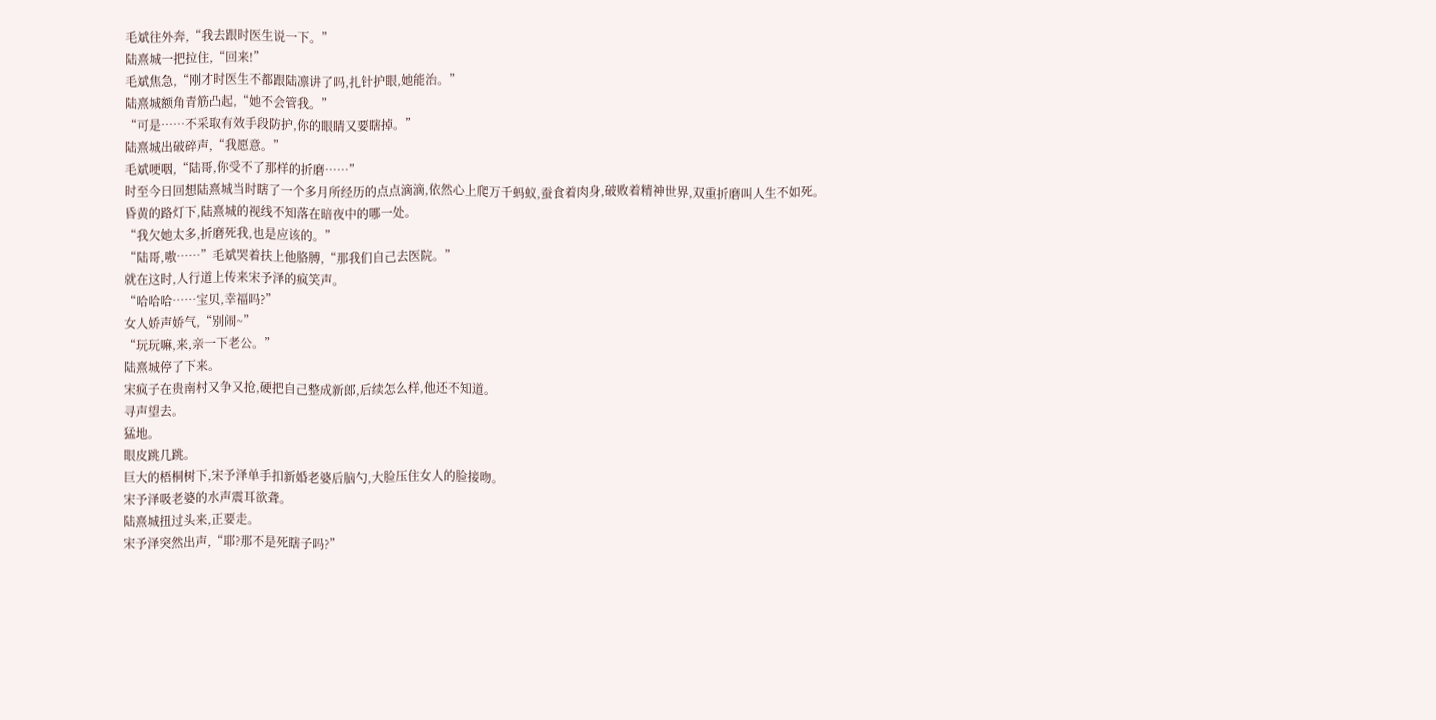毛斌往外奔,“我去跟时医生说一下。”
陆熹城一把拉住,“回来!”
毛斌焦急,“刚才时医生不都跟陆凛讲了吗,扎针护眼,她能治。”
陆熹城额角青筋凸起,“她不会管我。”
“可是……不采取有效手段防护,你的眼睛又要瞎掉。”
陆熹城出破碎声,“我愿意。”
毛斌哽咽,“陆哥,你受不了那样的折磨……”
时至今日回想陆熹城当时瞎了一个多月所经历的点点滴滴,依然心上爬万千蚂蚁,蚕食着肉身,破败着精神世界,双重折磨叫人生不如死。
昏黄的路灯下,陆熹城的视线不知落在暗夜中的哪一处。
“我欠她太多,折磨死我,也是应该的。”
“陆哥,嗷……”毛斌哭着扶上他胳膊,“那我们自己去医院。”
就在这时,人行道上传来宋予泽的疯笑声。
“哈哈哈……宝贝,幸福吗?”
女人娇声娇气,“别闹~”
“玩玩嘛,来,亲一下老公。”
陆熹城停了下来。
宋疯子在贵南村又争又抢,硬把自己整成新郎,后续怎么样,他还不知道。
寻声望去。
猛地。
眼皮跳几跳。
巨大的梧桐树下,宋予泽单手扣新婚老婆后脑勺,大脸压住女人的脸接吻。
宋予泽吸老婆的水声震耳欲聋。
陆熹城扭过头来,正要走。
宋予泽突然出声,“耶?那不是死瞎子吗?”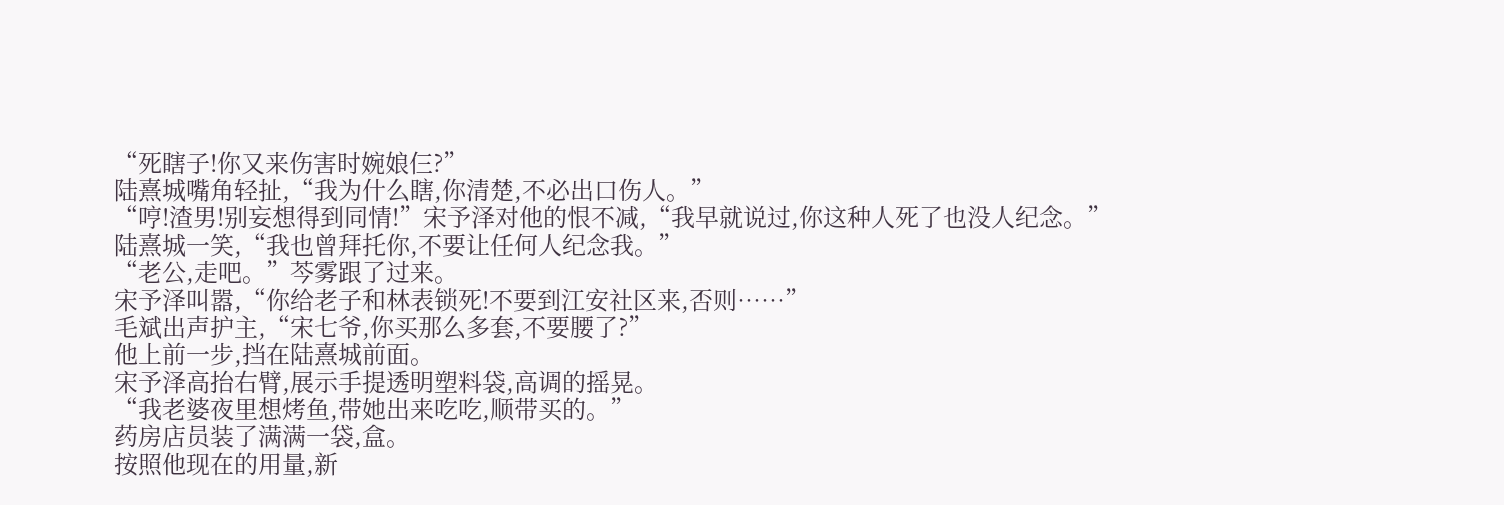“死瞎子!你又来伤害时婉娘仨?”
陆熹城嘴角轻扯,“我为什么瞎,你清楚,不必出口伤人。”
“哼!渣男!别妄想得到同情!”宋予泽对他的恨不减,“我早就说过,你这种人死了也没人纪念。”
陆熹城一笑,“我也曾拜托你,不要让任何人纪念我。”
“老公,走吧。”芩雾跟了过来。
宋予泽叫嚣,“你给老子和林表锁死!不要到江安社区来,否则……”
毛斌出声护主,“宋七爷,你买那么多套,不要腰了?”
他上前一步,挡在陆熹城前面。
宋予泽高抬右臂,展示手提透明塑料袋,高调的摇晃。
“我老婆夜里想烤鱼,带她出来吃吃,顺带买的。”
药房店员装了满满一袋,盒。
按照他现在的用量,新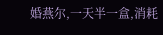婚燕尔,一天半一盒,消耗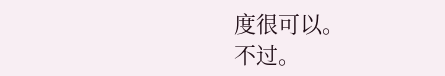度很可以。
不过。